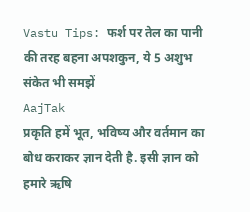Vastu Tips: फर्श पर तेल का पानी की तरह बहना अपशकुन, ये 5 अशुभ संकेत भी समझें
AajTak
प्रकृति हमें भूत, भविष्य और वर्तमान का बोध कराकर ज्ञान देती है. इसी ज्ञान को हमारे ऋषि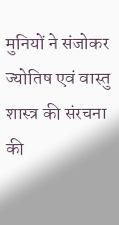मुनियों ने संजोकर ज्योतिष एवं वास्तु शास्त्र की संरचना की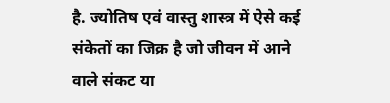है. ज्योतिष एवं वास्तु शास्त्र में ऐसे कई संकेतों का जिक्र है जो जीवन में आने वाले संकट या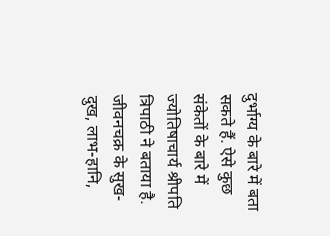दुर्भाग्य के बारे में बता सकते हैं. ऐसे कुछ संकेतों के बारे में ज्योतिषाचार्य श्रीपति त्रिपाठी ने बताया है.
जीवनचक्र के सुख-दुख, लाभ-हानि,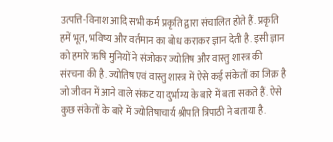उत्पत्ति-विनाश आदि सभी कर्म प्रकृति द्वारा संचालित होते हैं. प्रकृति हमें भूत, भविष्य और वर्तमान का बोध कराकर ज्ञान देती है. इसी ज्ञान को हमारे ऋषि मुनियों ने संजोकर ज्योतिष और वास्तु शास्त्र की संरचना की है. ज्योतिष एवं वास्तु शास्त्र में ऐसे कई संकेतों का जिक्र है जो जीवन में आने वाले संकट या दुर्भाग्य के बारे में बता सकते हैं. ऐसे कुछ संकेतों के बारे में ज्योतिषाचार्य श्रीपति त्रिपाठी ने बताया है.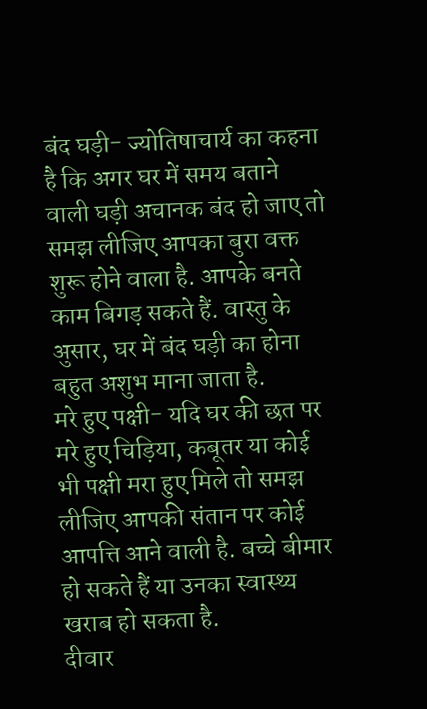बंद घड़ी- ज्योतिषाचार्य का कहना है कि अगर घर में समय बताने वाली घड़ी अचानक बंद हो जाए तो समझ लीजिए आपका बुरा वक्त शुरू होने वाला है. आपके बनते काम बिगड़ सकते हैं. वास्तु के अुसार, घर में बंद घड़ी का होना बहुत अशुभ माना जाता है.
मरे हुए पक्षी- यदि घर की छत पर मरे हुए चिड़िया, कबूतर या कोई भी पक्षी मरा हुए मिले तो समझ लीजिए आपकी संतान पर कोई आपत्ति आने वाली है. बच्चे बीमार हो सकते हैं या उनका स्वास्थ्य खराब हो सकता है.
दीवार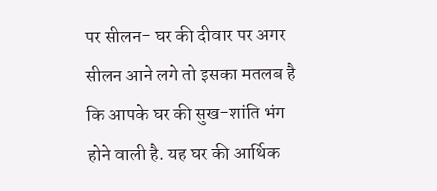पर सीलन- घर की दीवार पर अगर सीलन आने लगे तो इसका मतलब है कि आपके घर की सुख-शांति भंग होने वाली है. यह घर की आर्थिक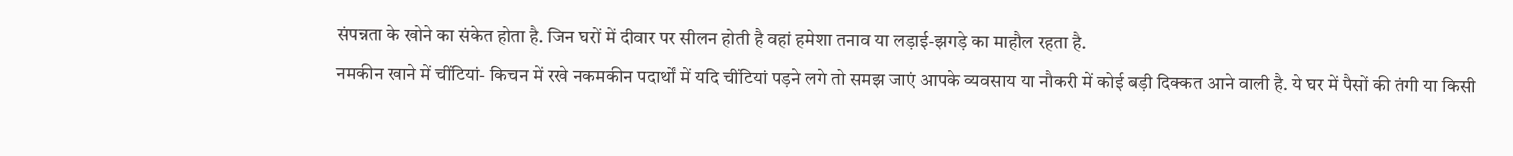संपन्नता के खोने का संकेत होता है. जिन घरों में दीवार पर सीलन होती है वहां हमेशा तनाव या लड़ाई-झगड़े का माहौल रहता है.
नमकीन खाने में चींटियां- किचन में रखे नकमकीन पदार्थों में यदि चींटियां पड़ने लगे तो समझ जाएं आपके व्यवसाय या नौकरी में कोई बड़ी दिक्कत आने वाली है. ये घर में पैसों की तंगी या किसी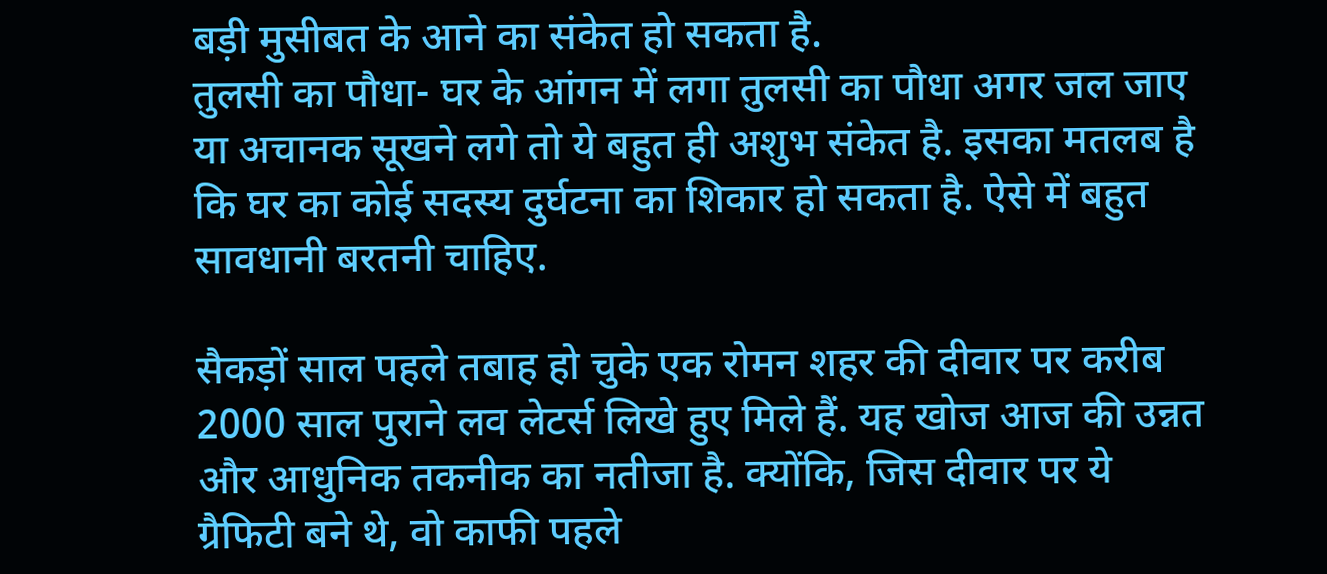बड़ी मुसीबत के आने का संकेत हो सकता है.
तुलसी का पौधा- घर के आंगन में लगा तुलसी का पौधा अगर जल जाए या अचानक सूखने लगे तो ये बहुत ही अशुभ संकेत है. इसका मतलब है कि घर का कोई सदस्य दुर्घटना का शिकार हो सकता है. ऐसे में बहुत सावधानी बरतनी चाहिए.

सैकड़ों साल पहले तबाह हो चुके एक रोमन शहर की दीवार पर करीब 2000 साल पुराने लव लेटर्स लिखे हुए मिले हैं. यह खोज आज की उन्नत और आधुनिक तकनीक का नतीजा है. क्योंकि, जिस दीवार पर ये ग्रैफिटी बने थे, वो काफी पहले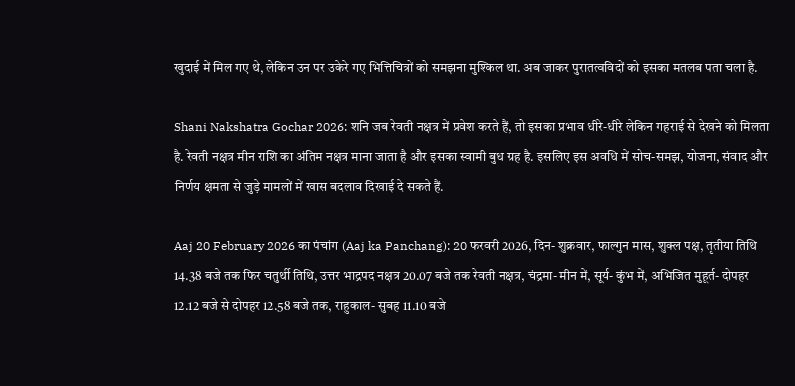खुदाई में मिल गए थे, लेकिन उन पर उकेरे गए भित्तिचित्रों को समझना मुश्किल था. अब जाकर पुरातत्वविदों को इसका मतलब पता चला है.

Shani Nakshatra Gochar 2026: शनि जब रेवती नक्षत्र में प्रवेश करते हैं, तो इसका प्रभाव धीरे-धीरे लेकिन गहराई से देखने को मिलता है. रेवती नक्षत्र मीन राशि का अंतिम नक्षत्र माना जाता है और इसका स्वामी बुध ग्रह है. इसलिए इस अवधि में सोच-समझ, योजना, संवाद और निर्णय क्षमता से जुड़े मामलों में खास बदलाव दिखाई दे सकते हैं.

Aaj 20 February 2026 का पंचांग (Aaj ka Panchang): 20 फरवरी 2026, दिन- शुक्रवार, फाल्गुन मास, शुक्ल पक्ष, तृतीया तिथि 14.38 बजे तक फिर चतुर्थी तिथि, उत्तर भाद्रपद नक्षत्र 20.07 बजे तक रेवती नक्षत्र, चंद्रमा- मीन में, सूर्य- कुंभ में, अभिजित मुहूर्त- दोपहर 12.12 बजे से दोपहर 12.58 बजे तक, राहुकाल- सुबह 11.10 बजे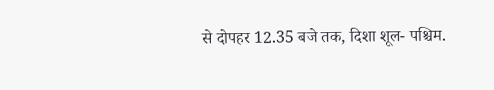से दोपहर 12.35 बजे तक, दिशा शूल- पश्चिम.